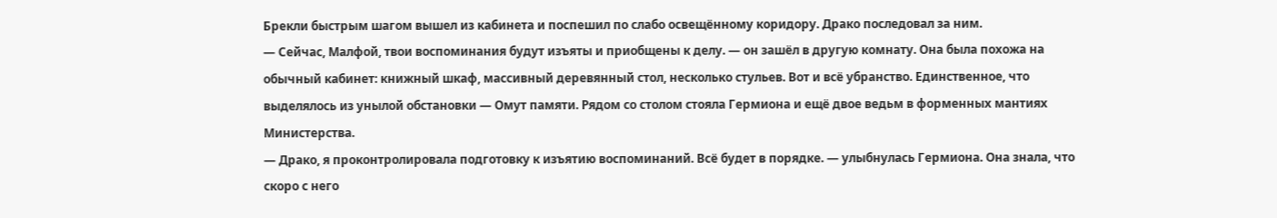Брекли быстрым шагом вышел из кабинета и поспешил по слабо освещённому коридору. Драко последовал за ним.
— Сейчас, Малфой, твои воспоминания будут изъяты и приобщены к делу. — он зашёл в другую комнату. Она была похожа на обычный кабинет: книжный шкаф, массивный деревянный стол, несколько стульев. Вот и всё убранство. Единственное, что выделялось из унылой обстановки — Омут памяти. Рядом со столом стояла Гермиона и ещё двое ведьм в форменных мантиях Министерства.
— Драко, я проконтролировала подготовку к изъятию воспоминаний. Всё будет в порядке. — улыбнулась Гермиона. Она знала, что скоро с него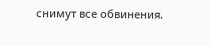снимут все обвинения.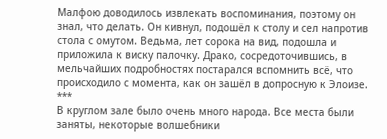Малфою доводилось извлекать воспоминания, поэтому он знал, что делать. Он кивнул, подошёл к столу и сел напротив стола с омутом. Ведьма, лет сорока на вид, подошла и приложила к виску палочку. Драко, сосредоточившись, в мельчайших подробностях постарался вспомнить всё, что происходило с момента, как он зашёл в допросную к Элоизе.
***
В круглом зале было очень много народа. Все места были заняты, некоторые волшебники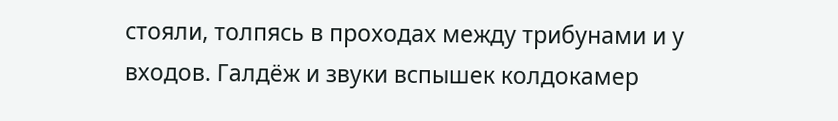стояли, толпясь в проходах между трибунами и у входов. Галдёж и звуки вспышек колдокамер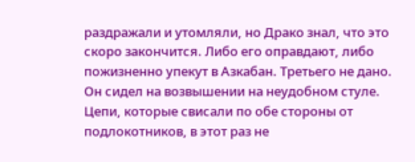раздражали и утомляли, но Драко знал, что это скоро закончится. Либо его оправдают, либо пожизненно упекут в Азкабан. Третьего не дано.
Он сидел на возвышении на неудобном стуле. Цепи, которые свисали по обе стороны от подлокотников, в этот раз не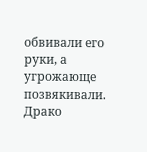обвивали его руки, а угрожающе позвякивали.
Драко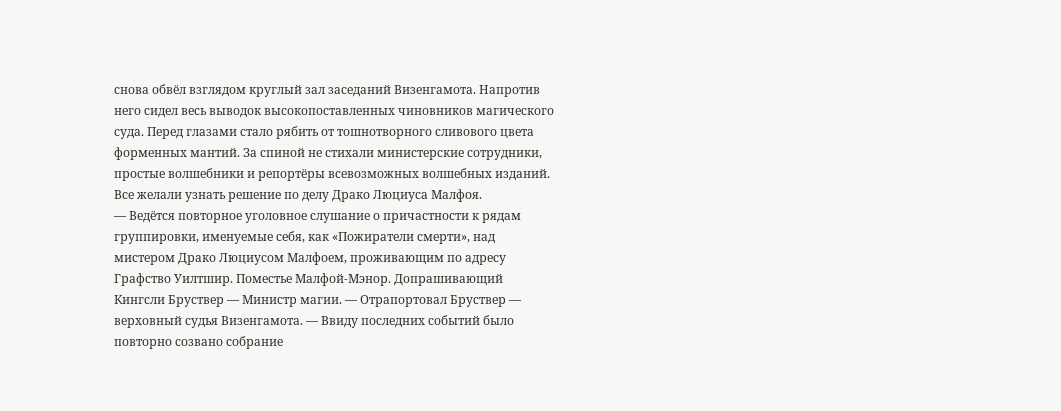снова обвёл взглядом круглый зал заседаний Визенгамота. Напротив него сидел весь выводок высокопоставленных чиновников магического суда. Перед глазами стало рябить от тошнотворного сливового цвета форменных мантий. За спиной не стихали министерские сотрудники, простые волшебники и репортёры всевозможных волшебных изданий.
Все желали узнать решение по делу Драко Люциуса Малфоя.
— Ведётся повторное уголовное слушание о причастности к рядам группировки, именуемые себя, как «Пожиратели смерти», над мистером Драко Люциусом Малфоем, проживающим по адресу Графство Уилтшир. Поместье Малфой-Мэнор. Допрашивающий Кингсли Бруствер — Министр магии. — Отрапортовал Бруствер — верховный судья Визенгамота. — Ввиду последних событий было повторно созвано собрание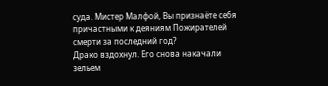суда. Мистер Малфой, Вы признаёте себя причастными к деяниям Пожирателей смерти за последний год?
Драко вздохнул. Его снова накачали зельем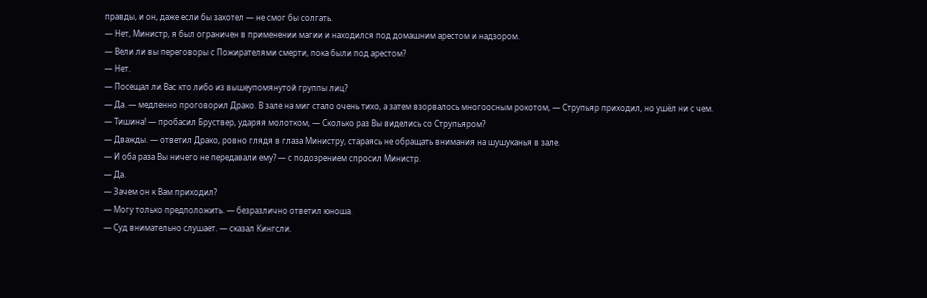правды, и он, даже если бы захотел — не смог бы солгать.
— Нет, Министр, я был ограничен в применении магии и находился под домашним арестом и надзором.
— Вели ли вы переговоры с Пожирателями смерти, пока были под арестом?
— Нет.
— Посещал ли Вас кто либо из вышеупомянутой группы лиц?
— Да. — медленно проговорил Драко. В зале на миг стало очень тихо, а затем взорвалось многоосным рокотом, — Струпьяр приходил, но ушёл ни с чем.
— Тишина! — пробасил Бруствер, ударяя молотком, — Сколько раз Вы виделись со Струпьяром?
— Дважды. — ответил Драко, ровно глядя в глаза Министру, стараясь не обращать внимания на шушуканья в зале.
— И оба раза Вы ничего не передавали ему? — с подозрением спросил Министр.
— Да.
— Зачем он к Вам приходил?
— Могу только предположить. — безразлично ответил юноша.
— Суд внимательно слушает. — сказал Кингсли.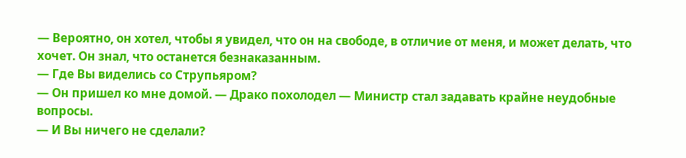— Вероятно, он хотел, чтобы я увидел, что он на свободе, в отличие от меня, и может делать, что хочет. Он знал, что останется безнаказанным.
— Где Вы виделись со Струпьяром?
— Он пришел ко мне домой. — Драко похолодел — Министр стал задавать крайне неудобные вопросы.
— И Вы ничего не сделали?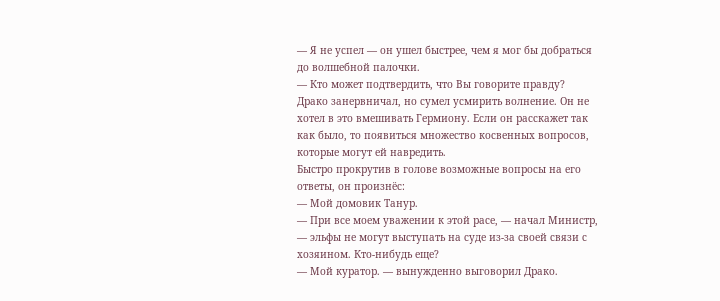— Я не успел — он ушел быстрее, чем я мог бы добраться до волшебной палочки.
— Кто может подтвердить, что Вы говорите правду?
Драко занервничал, но сумел усмирить волнение. Он не хотел в это вмешивать Гермиону. Если он расскажет так как было, то появиться множество косвенных вопросов, которые могут ей навредить.
Быстро прокрутив в голове возможные вопросы на его ответы, он произнёс:
— Мой домовик Танур.
— При все моем уважении к этой расе, — начал Министр, — эльфы не могут выступать на суде из-за своей связи с хозяином. Кто-нибудь еще?
— Мой куратор. — вынужденно выговорил Драко.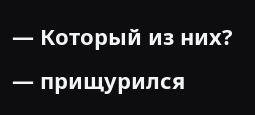— Который из них? — прищурился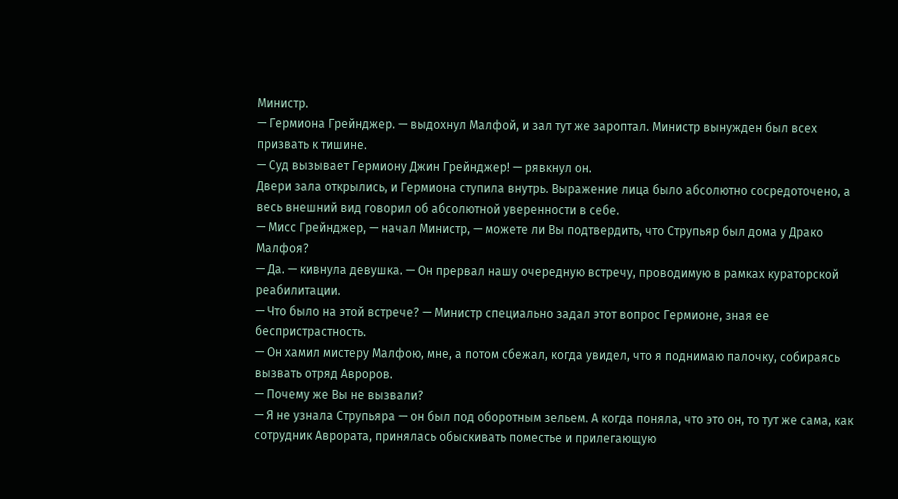Министр.
— Гермиона Грейнджер. — выдохнул Малфой, и зал тут же зароптал. Министр вынужден был всех призвать к тишине.
— Суд вызывает Гермиону Джин Грейнджер! — рявкнул он.
Двери зала открылись, и Гермиона ступила внутрь. Выражение лица было абсолютно сосредоточено, а весь внешний вид говорил об абсолютной уверенности в себе.
— Мисс Грейнджер, — начал Министр, — можете ли Вы подтвердить, что Струпьяр был дома у Драко Малфоя?
— Да. — кивнула девушка. — Он прервал нашу очередную встречу, проводимую в рамках кураторской реабилитации.
— Что было на этой встрече? — Министр специально задал этот вопрос Гермионе, зная ее беспристрастность.
— Он хамил мистеру Малфою, мне, а потом сбежал, когда увидел, что я поднимаю палочку, собираясь вызвать отряд Авроров.
— Почему же Вы не вызвали?
— Я не узнала Струпьяра — он был под оборотным зельем. А когда поняла, что это он, то тут же сама, как сотрудник Аврората, принялась обыскивать поместье и прилегающую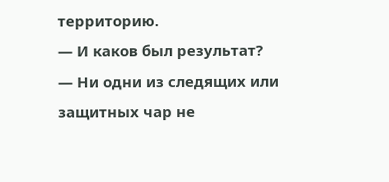территорию.
— И каков был результат?
— Ни одни из следящих или защитных чар не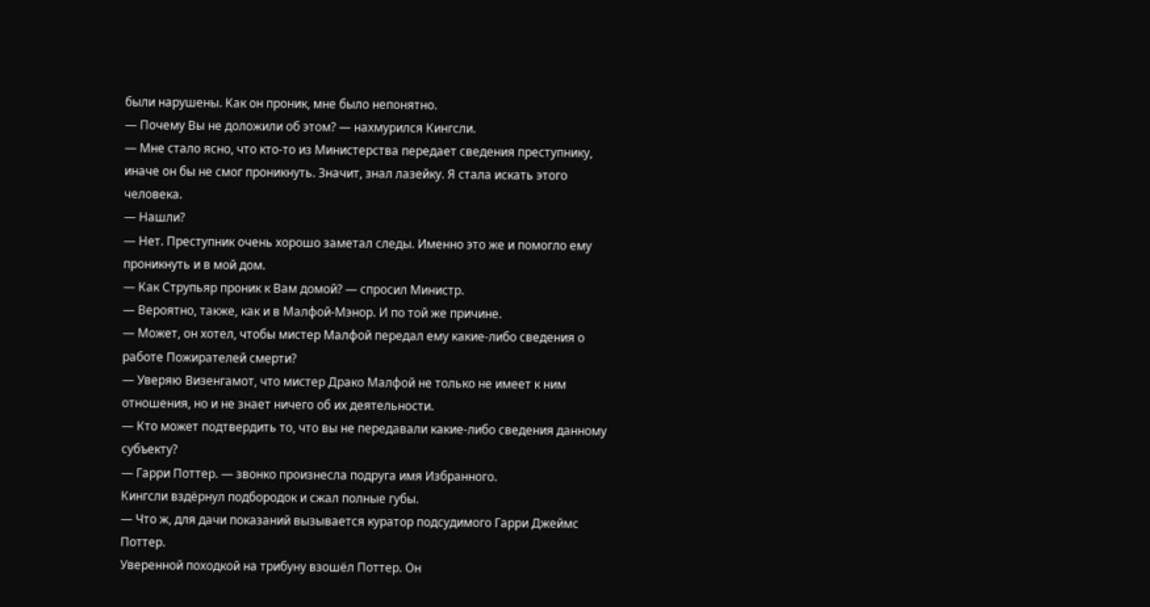были нарушены. Как он проник, мне было непонятно.
— Почему Вы не доложили об этом? — нахмурился Кингсли.
— Мне стало ясно, что кто-то из Министерства передает сведения преступнику, иначе он бы не смог проникнуть. Значит, знал лазейку. Я стала искать этого человека.
— Нашли?
— Нет. Преступник очень хорошо заметал следы. Именно это же и помогло ему проникнуть и в мой дом.
— Как Струпьяр проник к Вам домой? — спросил Министр.
— Вероятно, также, как и в Малфой-Мэнор. И по той же причине.
— Может, он хотел, чтобы мистер Малфой передал ему какие-либо сведения о работе Пожирателей смерти?
— Уверяю Визенгамот, что мистер Драко Малфой не только не имеет к ним отношения, но и не знает ничего об их деятельности.
— Кто может подтвердить то, что вы не передавали какие-либо сведения данному субъекту?
— Гарри Поттер. — звонко произнесла подруга имя Избранного.
Кингсли вздёрнул подбородок и сжал полные губы.
— Что ж, для дачи показаний вызывается куратор подсудимого Гарри Джеймс Поттер.
Уверенной походкой на трибуну взошёл Поттер. Он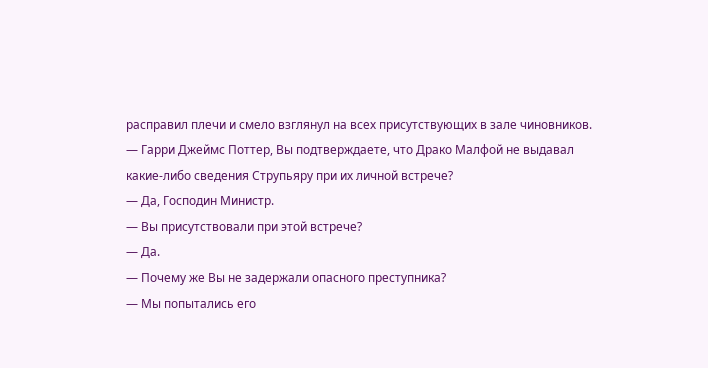расправил плечи и смело взглянул на всех присутствующих в зале чиновников.
— Гарри Джеймс Поттер, Вы подтверждаете, что Драко Малфой не выдавал какие-либо сведения Струпьяру при их личной встрече?
— Да, Господин Министр.
— Вы присутствовали при этой встрече?
— Да.
— Почему же Вы не задержали опасного преступника?
— Мы попытались его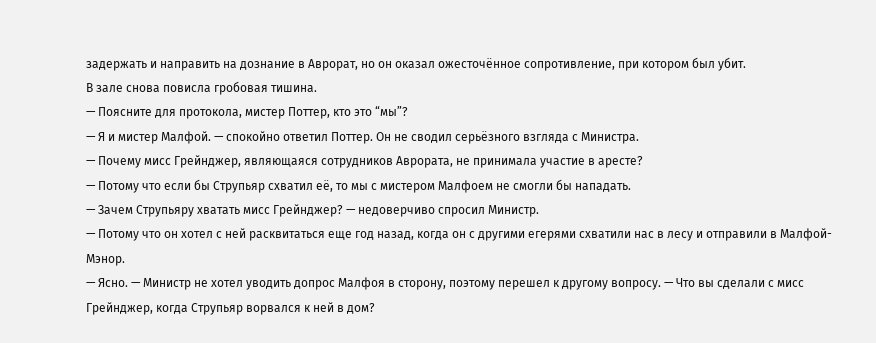задержать и направить на дознание в Аврорат, но он оказал ожесточённое сопротивление, при котором был убит.
В зале снова повисла гробовая тишина.
— Поясните для протокола, мистер Поттер, кто это “мы”?
— Я и мистер Малфой. — спокойно ответил Поттер. Он не сводил серьёзного взгляда с Министра.
— Почему мисс Грейнджер, являющаяся сотрудников Аврората, не принимала участие в аресте?
— Потому что если бы Струпьяр схватил её, то мы с мистером Малфоем не смогли бы нападать.
— Зачем Струпьяру хватать мисс Грейнджер? — недоверчиво спросил Министр.
— Потому что он хотел с ней расквитаться еще год назад, когда он с другими егерями схватили нас в лесу и отправили в Малфой-Мэнор.
— Ясно. — Министр не хотел уводить допрос Малфоя в сторону, поэтому перешел к другому вопросу. — Что вы сделали с мисс Грейнджер, когда Струпьяр ворвался к ней в дом?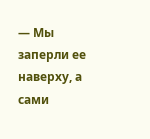— Мы заперли ее наверху, а сами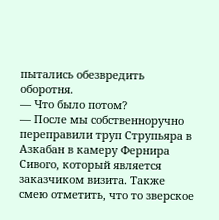пытались обезвредить оборотня.
— Что было потом?
— После мы собственноручно переправили труп Струпьяра в Азкабан в камеру Фернира Сивого, который является заказчиком визита. Также смею отметить, что то зверское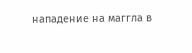нападение на маггла в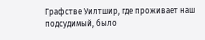Графстве Уилтшир, где проживает наш подсудимый, было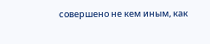совершено не кем иным, как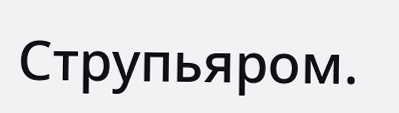Струпьяром.